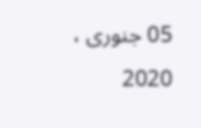05 جنوری ، 2020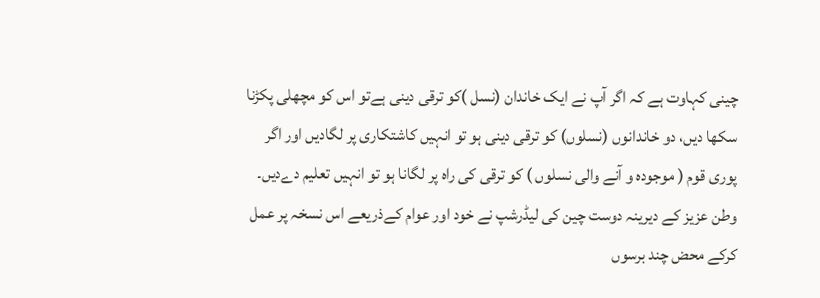چینی کہاوت ہے کہ اگر آپ نے ایک خاندان (نسل )کو ترقی دینی ہےتو اس کو مچھلی پکڑنا سکھا دیں، دو خاندانوں (نسلوں) کو ترقی دینی ہو تو انہیں کاشتکاری پر لگادیں اور اگر پوری قوم ( موجودہ و آنے والی نسلوں ) کو ترقی کی راہ پر لگانا ہو تو انہیں تعلیم دےدیں۔ وطن عزیز کے دیرینہ دوست چین کی لیڈرشپ نے خود اور عوام کےذریعے اس نسخہ پر عمل کرکے محض چند برسوں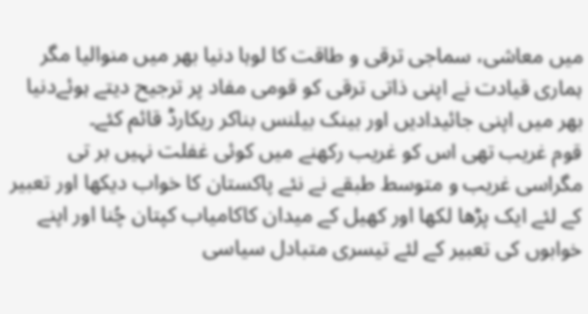میں معاشی، سماجی ترقی و طاقت کا لوہا دنیا بھر میں منوالیا مگر ہماری قیادت نے اپنی ذاتی ترقی کو قومی مفاد پر ترجیح دیتے ہوئےدنیا بھر میں اپنی جائیدادیں اور بینک بیلنس بناکر ریکارڈ قائم کئے۔
قوم غریب تھی اس کو غریب رکھنے میں کوئی غفلت نہیں بر تی مگراسی غریب و متوسط طبقے نے نئے پاکستان کا خواب دیکھا اور تعبیر کے لئے ایک پڑھا لکھا اور کھیل کے میدان کاکامیاب کپتان چُنا اور اپنے خوابوں کی تعبیر کے لئے تیسری متبادل سیاسی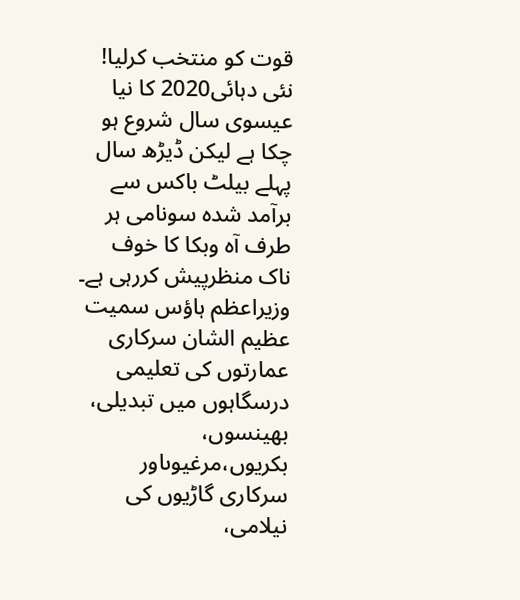قوت کو منتخب کرلیا!
نئی دہائی2020 کا نیا عیسوی سال شروع ہو چکا ہے لیکن ڈیڑھ سال پہلے بیلٹ باکس سے برآمد شدہ سونامی ہر طرف آہ وبکا کا خوف ناک منظرپیش کررہی ہے۔ وزیراعظم ہاؤس سمیت عظیم الشان سرکاری عمارتوں کی تعلیمی درسگاہوں میں تبدیلی، بھینسوں، بکریوں،مرغیوںاور سرکاری گاڑیوں کی نیلامی،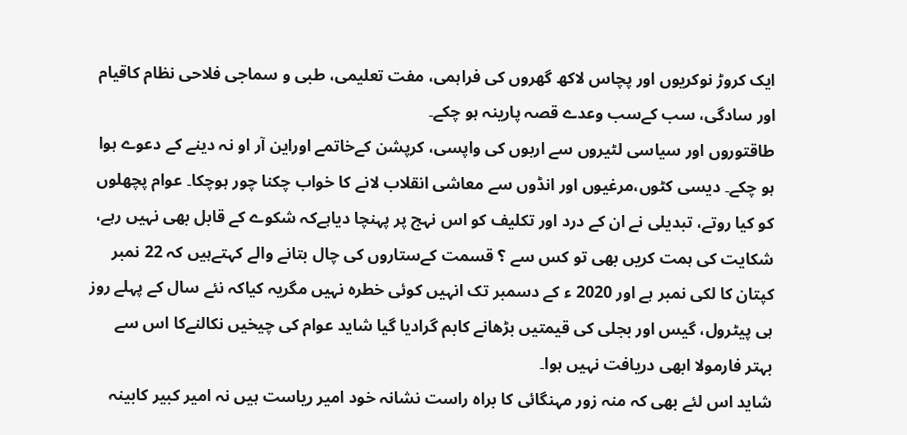ایک کروڑ نوکریوں اور پچاس لاکھ گھروں کی فراہمی، مفت تعلیمی، طبی و سماجی فلاحی نظام کاقیام اور سادگی، سب کےسب وعدے قصہ پارینہ ہو چکے۔
طاقتوروں اور سیاسی لٹیروں سے اربوں کی واپسی، کرپشن کےخاتمے اوراین آر او نہ دینے کے دعوے ہوا ہو چکے۔ دیسی کٹوں،مرغیوں اور انڈوں سے معاشی انقلاب لانے کا خواب چکنا چور ہوچکا۔ عوام پچھلوں کو کیا روتے، تبدیلی نے ان کے درد اور تکلیف کو اس نہج پر پہنچا دیاہےکہ شکوے کے قابل بھی نہیں رہے، شکایت کی ہمت کریں بھی تو کس سے ؟ قسمت کےستاروں کی چال بتانے والے کہتےہیں کہ 22 نمبر کپتان کا لکی نمبر ہے اور 2020 ء کے دسمبر تک انہیں کوئی خطرہ نہیں مگریہ کیاکہ نئے سال کے پہلے روز ہی پیٹرول، گیس اور بجلی کی قیمتیں بڑھانے کابم گرادیا گیا شاید عوام کی چیخیں نکالنےکا اس سے بہتر فارمولا ابھی دریافت نہیں ہوا۔
شاید اس لئے بھی کہ منہ زور مہنگائی کا براہ راست نشانہ خود امیر ریاست ہیں نہ امیر کبیر کابینہ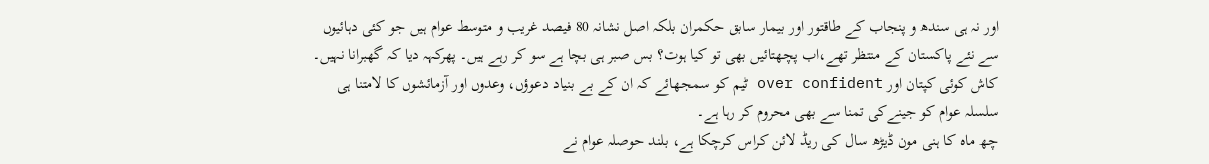اور نہ ہی سندھ و پنجاب کے طاقتور اور بیمار سابق حکمران بلکہ اصل نشانہ 80 فیصد غریب و متوسط عوام ہیں جو کئی دہائیوں سے نئے پاکستان کے منتظر تھے،اب پچھتائیں بھی تو کیا ہوت؟ بس صبر ہی بچا ہے سو کر رہے ہیں۔ پھرکہہ دیا کہ گھبرانا نہیں۔ کاش کوئی کپتان اور over confident ٹیم کو سمجھائے کہ ان کے بے بنیاد دعوؤں، وعدوں اور آزمائشوں کا لامتنا ہی سلسلہ عوام کو جینےکی تمنا سے بھی محروم کر رہا ہے۔
چھ ماہ کا ہنی مون ڈیڑھ سال کی ریڈ لائن کراس کرچکا ہے، بلند حوصلہ عوام نے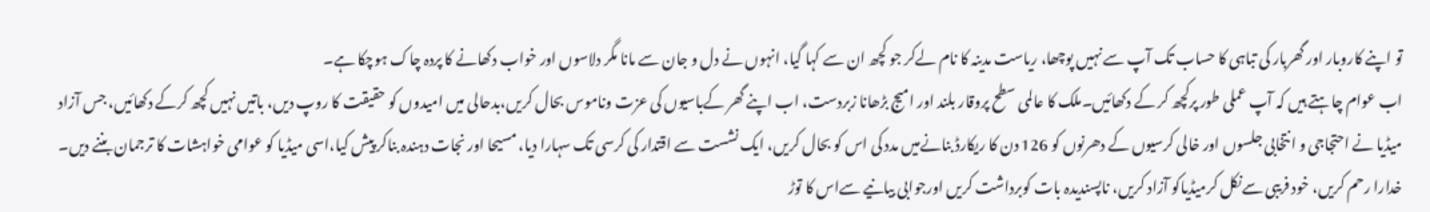تو اپنے کاروبار اور گھربار کی تباہی کا حساب تک آپ سے نہیں پوچھا، ریاست مدینہ کا نام لےکر جو کچھ ان سے کہا گیا، انہوں نے دل و جان سے مانا مگر دلاسوں اور خواب دکھانے کا پردہ چاک ہوچکا ہے۔
اب عوام چاہتے ہیں کہ آپ عملی طور پرکچھ کر کے دکھائیں۔ملک کا عالمی سطح پروقار بلند اور امیج بڑھانا زبردست، اب اپنے گھر کےباسیوں کی عزت وناموس بحال کریں،بدحالی میں امیدوں کو حقیقت کا روپ دیں، باتیں نہیں کچھ کرکے دکھائیں، جس آزاد میڈیا نے احتجاجی و انتخابی جلسوں اور خالی کرسیوں کے دھرنوں کو 126 دن کا ریکارڈ بنانےمیں مدد کی اس کو بحال کریں، ایک نشست سے اقتدار کی کرسی تک سہارا دیا، مسیحا اور نجات دہندہ بناکر پیش کیا،اسی میڈیا کو عوامی خواہشات کا ترجمان بننے دیں۔
خدارا رحم کریں، خود فریبی سےنکل کرمیڈیاکو آزاد کریں، ناپسندیدہ بات کوبرداشت کریں اورجوابی بیانیے سےاس کا توڑ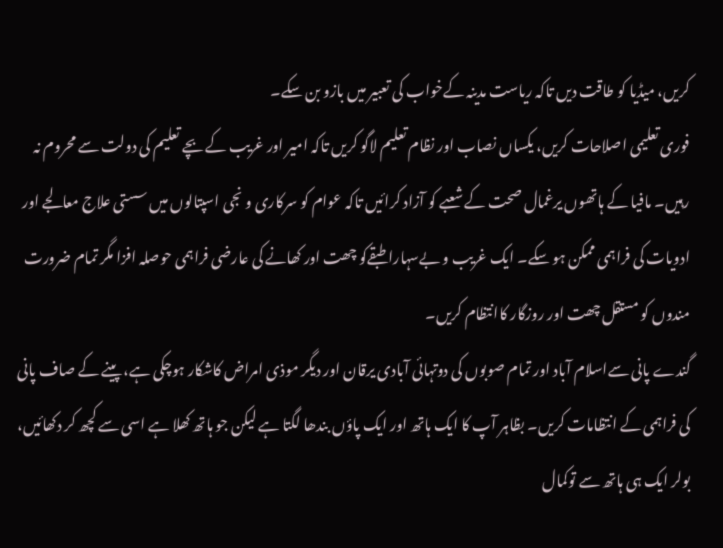کریں، میڈیا کو طاقت دیں تاکہ ریاست مدینہ کےخواب کی تعبیر میں بازو بن سکے۔
فوری تعلیمی اصلاحات کریں، یکساں نصاب اور نظام تعلیم لاگو کریں تاکہ امیر اور غریب کے بچے تعلیم کی دولت سے محروم نہ رہیں۔ مافیا کے ہاتھوں یرغمال صحت کے شعبے کو آزاد کرائیں تاکہ عوام کو سرکاری و نجی اسپتالوں میں سستی علاج معالجے اور ادویات کی فراہمی ممکن ہو سکے۔ ایک غریب و بےسہارا طبقےکو چھت اور کھانے کی عارضی فراہمی حوصلہ افزا مگر تمام ضرورت مندوں کو مستقل چھت اور روزگار کاانتظام کریں۔
گندے پانی سےاسلام آباد اور تمام صوبوں کی دوتہائی آبادی یرقان اور دیگر موذی امراض کاشکار ہوچکی ہے، پینے کے صاف پانی کی فراہمی کے انتظامات کریں۔ بظاہر آپ کا ایک ہاتھ اور ایک پاؤں بندھا لگتا ہے لیکن جو ہاتھ کھلا ہے اسی سے کچھ کر دکھائیں، بولر ایک ہی ہاتھ سے توکمال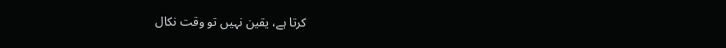کرتا ہے، یقین نہیں تو وقت نکال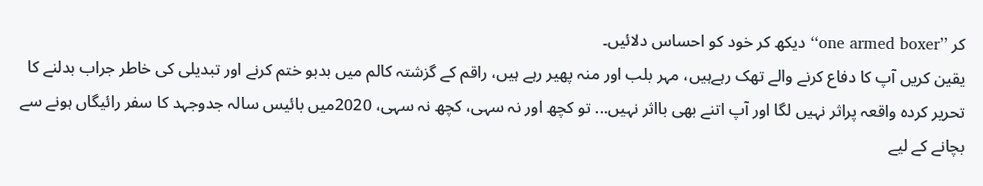کر ’’one armed boxer‘‘ دیکھ کر خود کو احساس دلائیں۔
یقین کریں آپ کا دفاع کرنے والے تھک رہےہیں، مہر بلب اور منہ پھیر رہے ہیں، راقم کے گزشتہ کالم میں بدبو ختم کرنے اور تبدیلی کی خاطر جراب بدلنے کا تحریر کردہ واقعہ پراثر نہیں لگا اور آپ اتنے بھی بااثر نہیں... تو کچھ اور نہ سہی، کچھ نہ سہی، 2020میں بائیس سالہ جدوجہد کا سفر رائیگاں ہونے سے بچانے کے لیے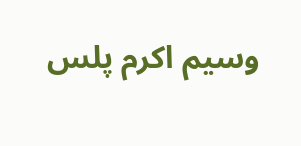وسیم اکرم پلس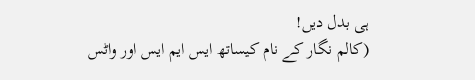ہی بدل دیں!
(کالم نگار کے نام کیساتھ ایس ایم ایس اور واٹس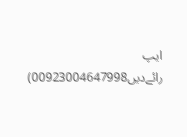ایپ رائےدیں00923004647998)